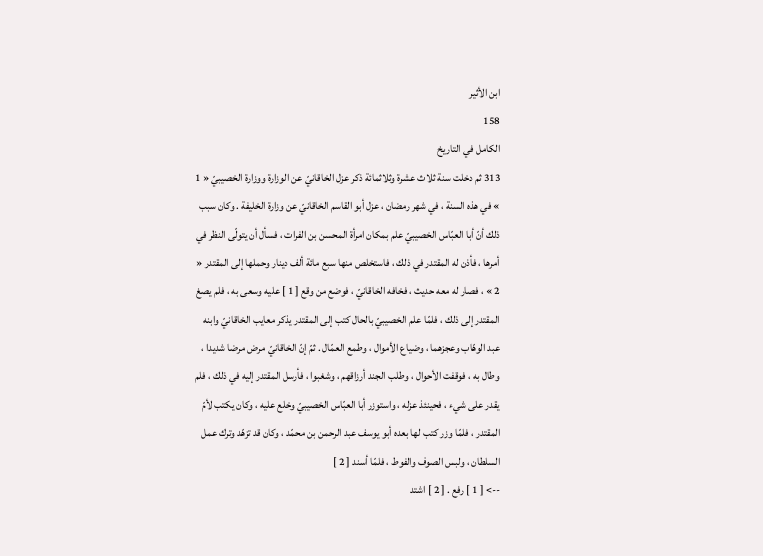ابن الأثير
158
الكامل في التاريخ
313 ثم دخلت سنة ثلاث عشرة وثلاثمائة ذكر عزل الخاقانيّ عن الوزارة ووزارة الخصيبيّ « 1 » في هذه السنة ، في شهر رمضان ، عزل أبو القاسم الخاقانيّ عن وزارة الخليفة . وكان سبب ذلك أنّ أبا العبّاس الخصيبيّ علم بمكان امرأة المحسن بن الفرات ، فسأل أن يتولّى النظر في أمرها ، فأذن له المقتدر في ذلك ، فاستخلص منها سبع مائة ألف دينار وحملها إلى المقتدر « 2 » ، فصار له معه حديث ، فخافه الخاقانيّ ، فوضع من وقع [ 1 ] عليه وسعى به ، فلم يصغ المقتدر إلى ذلك ، فلمّا علم الخصيبيّ بالحال كتب إلى المقتدر يذكر معايب الخاقانيّ وابنه عبد الوهّاب وعجزهما ، وضياع الأموال ، وطمع العمّال . ثمّ إنّ الخاقانيّ مرض مرضا شديدا ، وطال به ، فوقفت الأحوال ، وطلب الجند أرزاقهم ، وشغبوا ، فأرسل المقتدر إليه في ذلك ، فلم يقدر على شيء ، فحينئذ عزله ، واستوزر أبا العبّاس الخصيبيّ وخلع عليه ، وكان يكتب لأمّ المقتدر ، فلمّا وزر كتب لها بعده أبو يوسف عبد الرحمن بن محمّد ، وكان قد تزهّد وترك عمل السلطان ، ولبس الصوف والفوط ، فلمّا أسند [ 2 ]
--> [ 1 ] رفع . [ 2 ] اشتد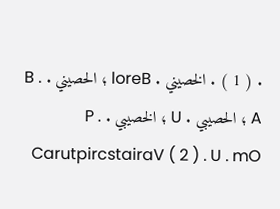. ( 1 ) . الخصيني . loreB ؛ الحصيني . B . A ؛ الحصيبي . U ؛ الخصيبي . P . CarutpircstairaV ( 2 ) . U . mO